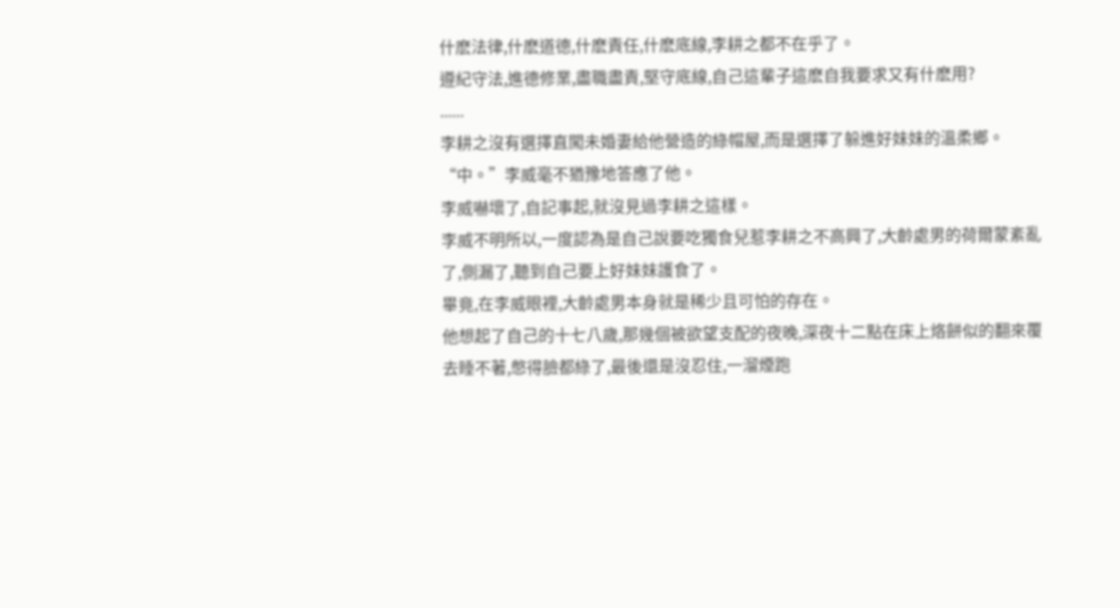什麽法律,什麽道德,什麽責任,什麽底線,李耕之都不在乎了。
遵紀守法,進德修業,盡職盡責,堅守底線,自己這輩子這麽自我要求又有什麽用?
......
李耕之沒有選擇直闖未婚妻給他營造的綠帽屋,而是選擇了躲進好妹妹的溫柔鄉。
“中。”李威毫不猶豫地答應了他。
李威嚇壞了,自記事起,就沒見過李耕之這樣。
李威不明所以,一度認為是自己說要吃獨食兒惹李耕之不高興了,大齡處男的荷爾蒙紊亂了,側漏了,聽到自己要上好妹妹護食了。
畢竟,在李威眼裡,大齡處男本身就是稀少且可怕的存在。
他想起了自己的十七八歲,那幾個被欲望支配的夜晚,深夜十二點在床上烙餅似的翻來覆去睡不著,憋得臉都綠了,最後還是沒忍住,一溜煙跑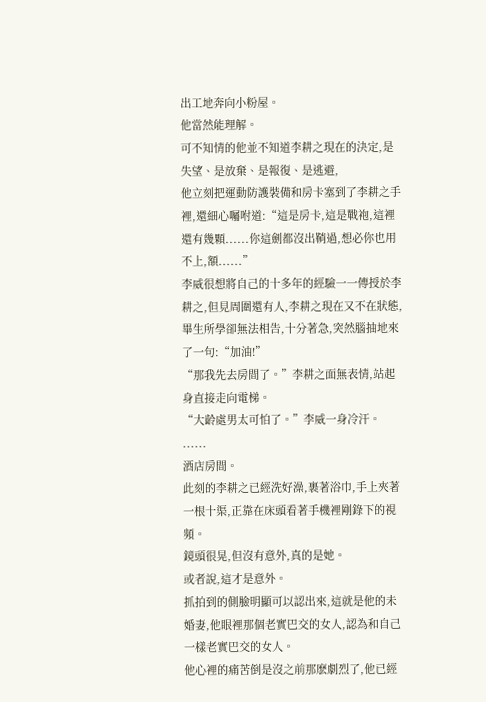出工地奔向小粉屋。
他當然能理解。
可不知情的他並不知道李耕之現在的決定,是失望、是放棄、是報復、是逃避,
他立刻把運動防護裝備和房卡塞到了李耕之手裡,還細心囑咐道:“這是房卡,這是戰袍,這裡還有幾顆......你這劍都沒出鞘過,想必你也用不上,額......”
李威很想將自己的十多年的經驗一一傳授於李耕之,但見周圍還有人,李耕之現在又不在狀態,畢生所學卻無法相告,十分著急,突然腦抽地來了一句:“加油!”
“那我先去房間了。”李耕之面無表情,站起身直接走向電梯。
“大齡處男太可怕了。”李威一身冷汗。
......
酒店房間。
此刻的李耕之已經洗好澡,裹著浴巾,手上夾著一根十渠,正靠在床頭看著手機裡剛錄下的視頻。
鏡頭很晃,但沒有意外,真的是她。
或者說,這才是意外。
抓拍到的側臉明顯可以認出來,這就是他的未婚妻,他眼裡那個老實巴交的女人,認為和自己一樣老實巴交的女人。
他心裡的痛苦倒是沒之前那麽劇烈了,他已經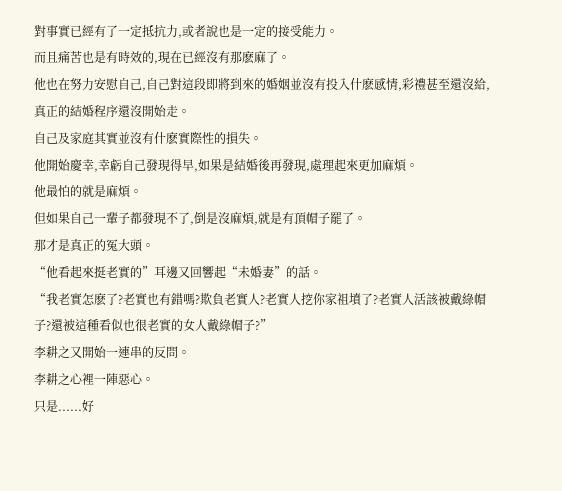對事實已經有了一定抵抗力,或者說也是一定的接受能力。
而且痛苦也是有時效的,現在已經沒有那麽麻了。
他也在努力安慰自己,自己對這段即將到來的婚姻並沒有投入什麽感情,彩禮甚至還沒給,真正的結婚程序還沒開始走。
自己及家庭其實並沒有什麽實際性的損失。
他開始慶幸,幸虧自己發現得早,如果是結婚後再發現,處理起來更加麻煩。
他最怕的就是麻煩。
但如果自己一輩子都發現不了,倒是沒麻煩,就是有頂帽子罷了。
那才是真正的冤大頭。
“他看起來挺老實的”耳邊又回響起“未婚妻”的話。
“我老實怎麽了?老實也有錯嗎?欺負老實人?老實人挖你家祖墳了?老實人活該被戴綠帽子?還被這種看似也很老實的女人戴綠帽子?”
李耕之又開始一連串的反問。
李耕之心裡一陣惡心。
只是......好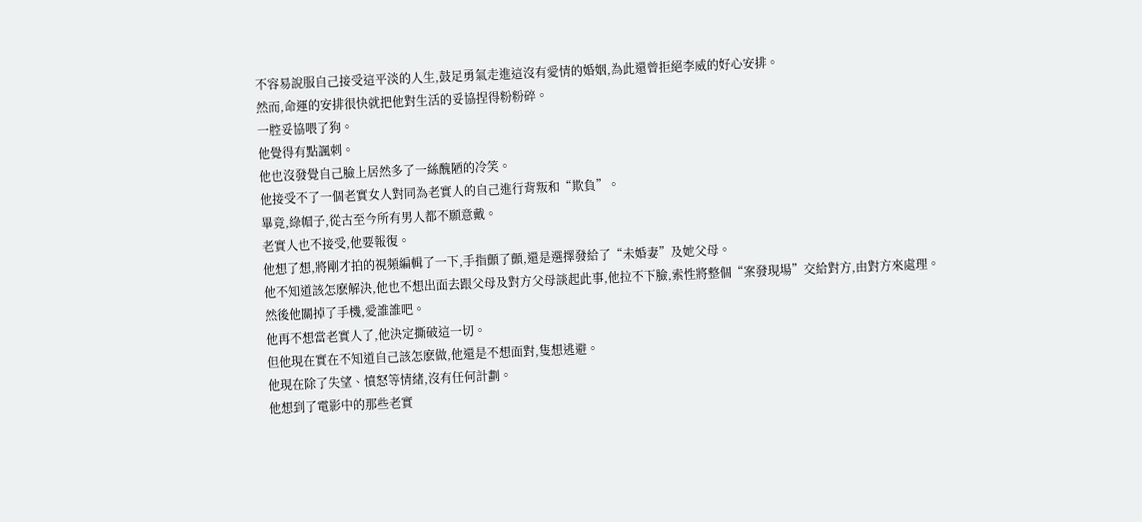不容易說服自己接受這平淡的人生,鼓足勇氣走進這沒有愛情的婚姻,為此還曾拒絕李威的好心安排。
然而,命運的安排很快就把他對生活的妥協捏得粉粉碎。
一腔妥協喂了狗。
他覺得有點諷刺。
他也沒發覺自己臉上居然多了一絲醜陋的冷笑。
他接受不了一個老實女人對同為老實人的自己進行背叛和“欺負”。
畢竟,綠帽子,從古至今所有男人都不願意戴。
老實人也不接受,他要報復。
他想了想,將剛才拍的視頻編輯了一下,手指顫了顫,還是選擇發給了“未婚妻”及她父母。
他不知道該怎麽解決,他也不想出面去跟父母及對方父母談起此事,他拉不下臉,索性將整個“案發現場”交給對方,由對方來處理。
然後他關掉了手機,愛誰誰吧。
他再不想當老實人了,他決定撕破這一切。
但他現在實在不知道自己該怎麽做,他還是不想面對,隻想逃避。
他現在除了失望、憤怒等情緒,沒有任何計劃。
他想到了電影中的那些老實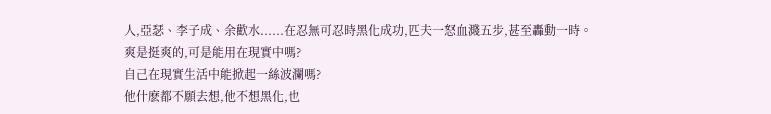人,亞瑟、李子成、余歡水......在忍無可忍時黑化成功,匹夫一怒血濺五步,甚至轟動一時。
爽是挺爽的,可是能用在現實中嗎?
自己在現實生活中能掀起一絲波瀾嗎?
他什麽都不願去想,他不想黑化,也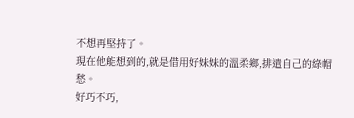不想再堅持了。
現在他能想到的,就是借用好妹妹的溫柔鄉,排遣自己的綠帽愁。
好巧不巧,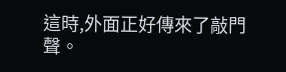這時,外面正好傳來了敲門聲。